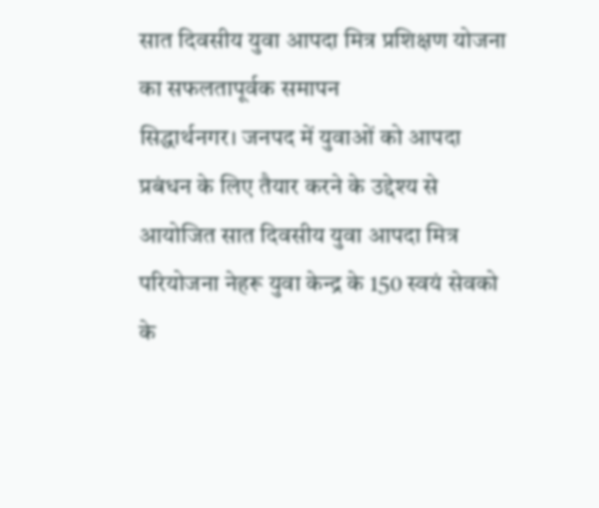सात दिवसीय युवा आपदा मित्र प्रशिक्षण योजना का सफलतापूर्वक समापन
सिद्धार्थनगर। जनपद में युवाओं को आपदा प्रबंधन के लिए तैयार करने के उद्देश्य से आयोजित सात दिवसीय युवा आपदा मित्र परियोजना नेहरू युवा केन्द्र के 150 स्वयं सेवको के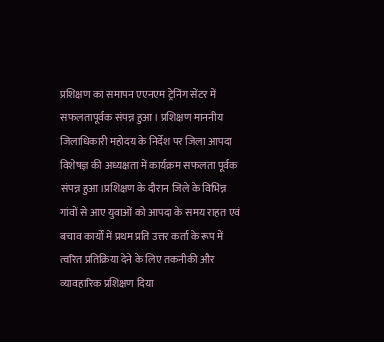प्रशिक्षण का समापन एएनएम ट्रेनिंग सेंटर में सफलतापूर्वक संपन्न हुआ। प्रशिक्षण माननीय जिलाधिकारी महोदय के निर्देश पर जिला आपदा विशेषज्ञ की अध्यक्षता में कार्यक्रम सफलता पूर्वक संपन्न हुआ।प्रशिक्षण के दौरान जिले के विभिन्न गांवों से आए युवाओं को आपदा के समय राहत एवं बचाव कार्यों में प्रथम प्रति उत्तर कर्ता के रूप में त्वरित प्रतिक्रिया देने के लिए तकनीकी और व्यावहारिक प्रशिक्षण दिया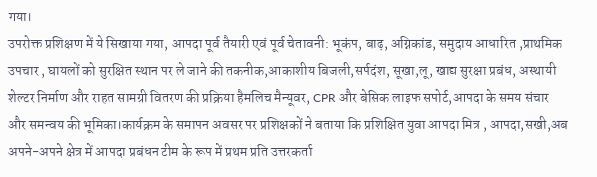गया।
उपरोक्त प्रशिक्षण में ये सिखाया गया, आपदा पूर्व तैयारी एवं पूर्व चेतावनी: भूकंप, बाढ़, अग्निकांड, समुदाय आधारित ,प्राथमिक उपचार , घायलों को सुरक्षित स्थान पर ले जाने की तकनीक,आकाशीय बिजली,सर्पदंश, सूखा,लू, खाद्य सुरक्षा प्रबंध, अस्थायी शेल्टर निर्माण और राहत सामग्री वितरण की प्रक्रिया हैमलिच मैन्यूवर, CPR और बेसिक लाइफ सपोर्ट,आपदा के समय संचार और समन्वय की भूमिका।कार्यक्रम के समापन अवसर पर प्रशिक्षकों ने बताया कि प्रशिक्षित युवा आपदा मित्र , आपदा,सखी,अब अपने-अपने क्षेत्र में आपदा प्रबंधन टीम के रूप में प्रथम प्रति उत्तरकर्ता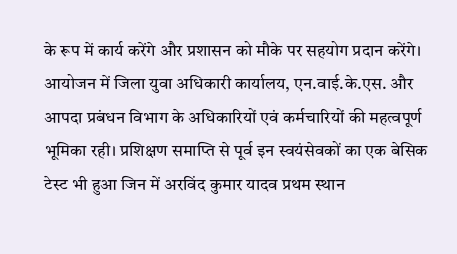के रूप में कार्य करेंगे और प्रशासन को मौके पर सहयोग प्रदान करेंगे।
आयोजन में जिला युवा अधिकारी कार्यालय, एन.वाई.के.एस. और आपदा प्रबंधन विभाग के अधिकारियों एवं कर्मचारियों की महत्वपूर्ण भूमिका रही। प्रशिक्षण समाप्ति से पूर्व इन स्वयंसेवकों का एक बेसिक टेस्ट भी हुआ जिन में अरविंद कुमार यादव प्रथम स्थान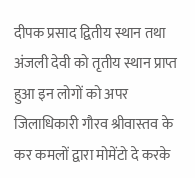दीपक प्रसाद द्वितीय स्थान तथा अंजली देवी को तृतीय स्थान प्राप्त हुआ इन लोगों को अपर जिलाधिकारी गौरव श्रीवास्तव के कर कमलों द्वारा मोमेंटो दे करके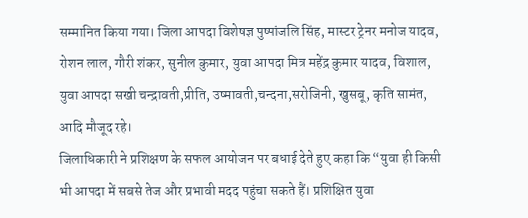सम्मानित किया गया। जिला आपदा विशेषज्ञ पुष्पांजलि सिंह, मास्टर ट्रेनर मनोज यादव, रोशन लाल, गौरी शंकर, सुनील कुमार, युवा आपदा मित्र महेंद्र कुमार यादव, विशाल, युवा आपदा सखी चन्द्रावती,प्रीति, उष्मावती,चन्दना,सरोजिनी, खुसबू, कृति सामंत, आदि मौजूद रहे।
जिलाधिकारी ने प्रशिक्षण के सफल आयोजन पर बधाई देते हुए कहा कि “युवा ही किसी भी आपदा में सबसे तेज और प्रभावी मदद पहुंचा सकते हैं। प्रशिक्षित युवा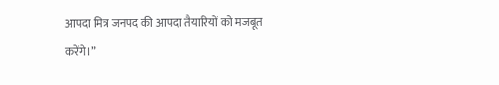आपदा मित्र जनपद की आपदा तैयारियों को मजबूत करेंगे।”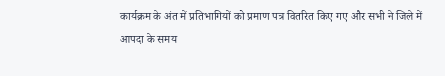कार्यक्रम के अंत में प्रतिभागियों को प्रमाण पत्र वितरित किए गए और सभी ने जिले में आपदा के समय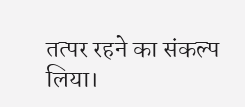तत्पर रहने का संकल्प लिया।